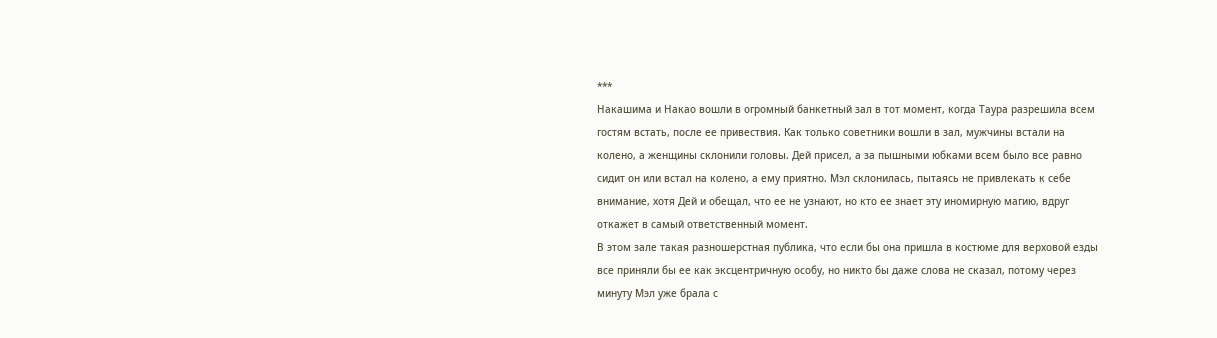***
Накашима и Накао вошли в огромный банкетный зал в тот момент, когда Таура разрешила всем гостям встать, после ее привествия. Как только советники вошли в зал, мужчины встали на колено, а женщины склонили головы. Дей присел, а за пышными юбками всем было все равно сидит он или встал на колено, а ему приятно. Мэл склонилась, пытаясь не привлекать к себе внимание, хотя Дей и обещал, что ее не узнают, но кто ее знает эту иномирную магию, вдруг откажет в самый ответственный момент.
В этом зале такая разношерстная публика, что если бы она пришла в костюме для верховой езды все приняли бы ее как эксцентричную особу, но никто бы даже слова не сказал, потому через минуту Мэл уже брала с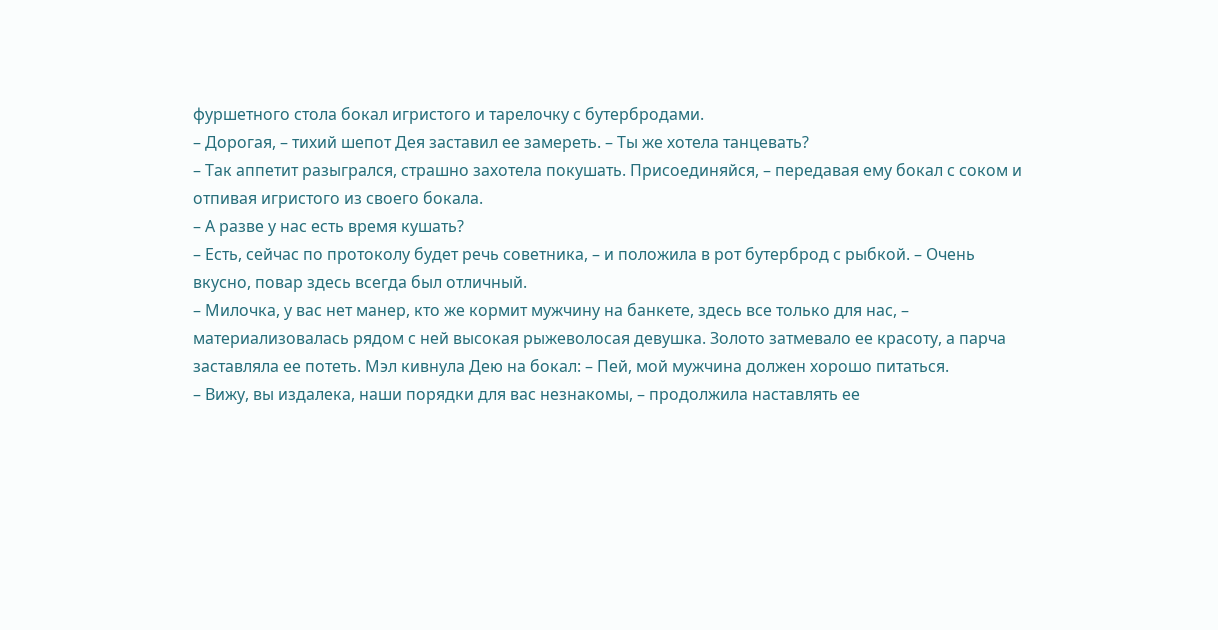фуршетного стола бокал игристого и тарелочку с бутербродами.
– Дорогая, – тихий шепот Дея заставил ее замереть. – Ты же хотела танцевать?
– Так аппетит разыгрался, страшно захотела покушать. Присоединяйся, – передавая ему бокал с соком и отпивая игристого из своего бокала.
– А разве у нас есть время кушать?
– Есть, сейчас по протоколу будет речь советника, – и положила в рот бутерброд с рыбкой. – Очень вкусно, повар здесь всегда был отличный.
– Милочка, у вас нет манер, кто же кормит мужчину на банкете, здесь все только для нас, – материализовалась рядом с ней высокая рыжеволосая девушка. Золото затмевало ее красоту, а парча заставляла ее потеть. Мэл кивнула Дею на бокал: – Пей, мой мужчина должен хорошо питаться.
– Вижу, вы издалека, наши порядки для вас незнакомы, – продолжила наставлять ее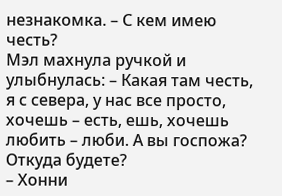незнакомка. – С кем имею честь?
Мэл махнула ручкой и улыбнулась: – Какая там честь, я с севера, у нас все просто, хочешь – есть, ешь, хочешь любить – люби. А вы госпожа? Откуда будете?
– Хонни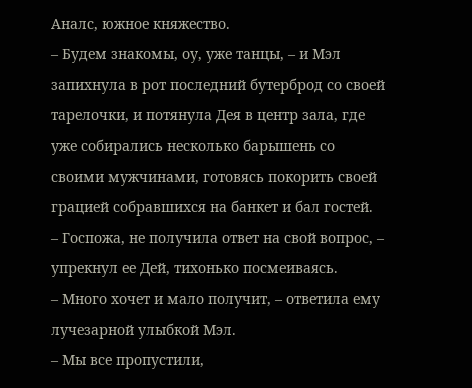Аналс, южное княжество.
– Будем знакомы, оу, уже танцы, – и Мэл запихнула в рот последний бутерброд со своей тарелочки, и потянула Дея в центр зала, где уже собирались несколько барышень со своими мужчинами, готовясь покорить своей грацией собравшихся на банкет и бал гостей.
– Госпожа, не получила ответ на свой вопрос, – упрекнул ее Дей, тихонько посмеиваясь.
– Много хочет и мало получит, – ответила ему лучезарной улыбкой Мэл.
– Мы все пропустили,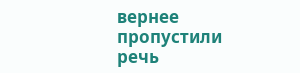вернее пропустили речь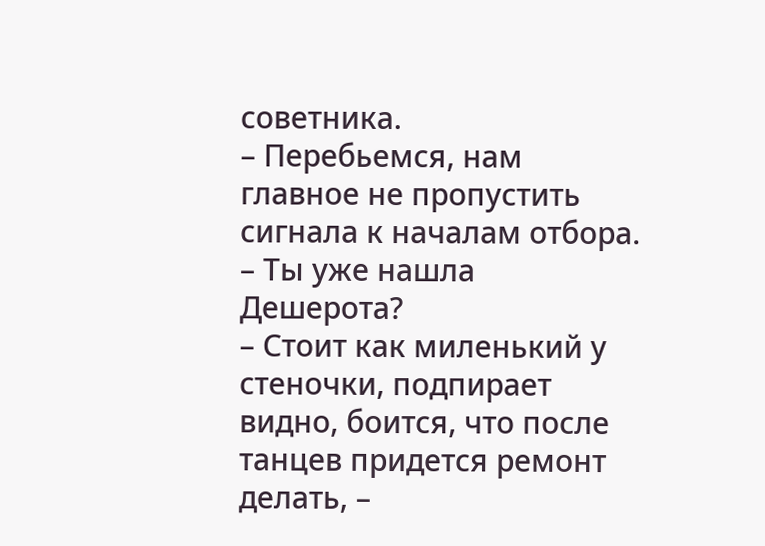советника.
– Перебьемся, нам главное не пропустить сигнала к началам отбора.
– Ты уже нашла Дешерота?
– Стоит как миленький у стеночки, подпирает видно, боится, что после танцев придется ремонт делать, –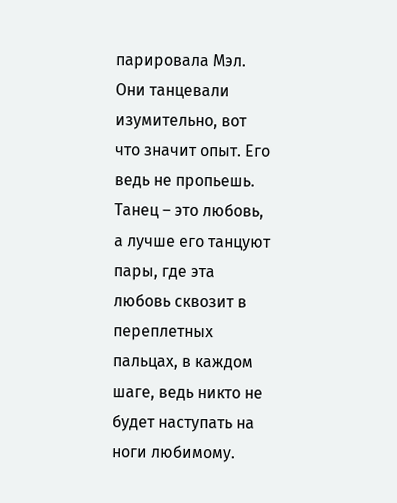парировала Мэл.
Они танцевали изумительно, вот что значит опыт. Его ведь не пропьешь. Танец – это любовь, а лучше его танцуют пары, где эта любовь сквозит в переплетных пальцах, в каждом шаге, ведь никто не будет наступать на ноги любимому.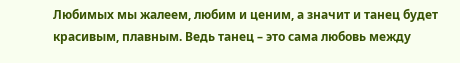Любимых мы жалеем, любим и ценим, а значит и танец будет красивым, плавным. Ведь танец – это сама любовь между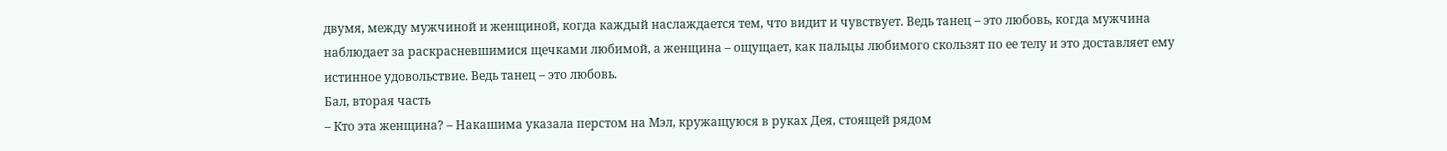двумя, между мужчиной и женщиной, когда каждый наслаждается тем, что видит и чувствует. Ведь танец – это любовь, когда мужчина наблюдает за раскрасневшимися щечками любимой, а женщина – ощущает, как пальцы любимого скользят по ее телу и это доставляет ему истинное удовольствие. Ведь танец – это любовь.
Бал, вторая часть
– Кто эта женщина? – Накашима указала перстом на Мэл, кружащуюся в руках Дея, стоящей рядом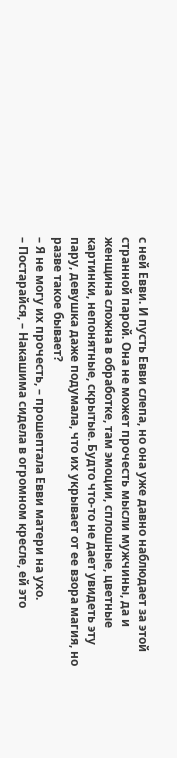с ней Евви. И пусть Евви слепа, но она уже давно наблюдает за этой странной парой. Она не может прочесть мысли мужчины, да и женщина сложна в обработке, там эмоции, сплошные, цветные картинки, непонятные, скрытые. Будто что-то не дает увидеть эту пару, девушка даже подумала, что их укрывает от ее взора магия, но разве такое бывает?
– Я не могу их прочесть, – прошептала Евви матери на ухо.
– Постарайся, – Накашима сидела в огромном кресле, ей это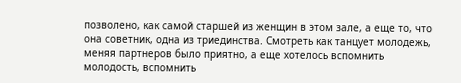позволено, как самой старшей из женщин в этом зале, а еще то, что она советник, одна из триединства. Смотреть как танцует молодежь, меняя партнеров было приятно, а еще хотелось вспомнить молодость, вспомнить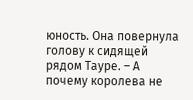юность. Она повернула голову к сидящей рядом Тауре. – А почему королева не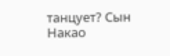танцует? Сын Накао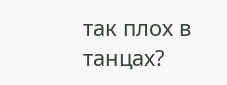так плох в танцах?